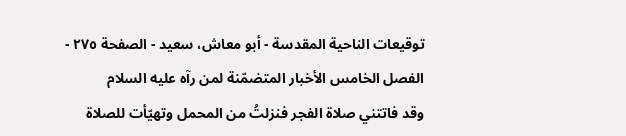توقيعات الناحية المقدسة - أبو معاش، سعيد - الصفحة ٢٧٥ - الفصل الخامس الأخبار المتضمّنة لمن رآه عليه السلام
وقد فاتتني صلاة الفجر فنزلتُ من المحمل وتهيّأت للصلاة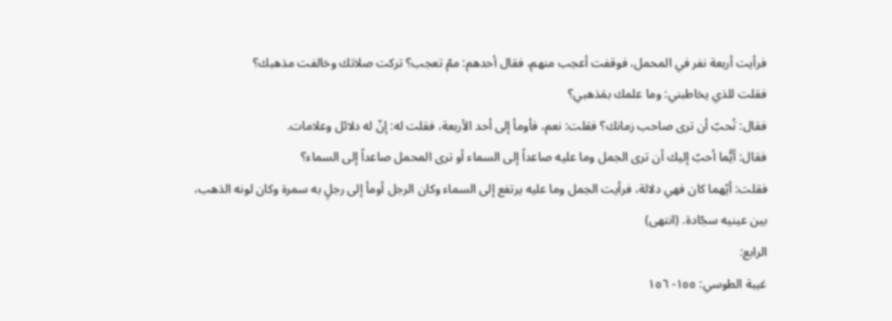فرأيت أربعة نفر في المحمل، فوقفت أعجب منهم، فقال أحدهم: ممّ تعجب؟ تركت صلاتك وخالفت مذهبك؟
فقلت للذي يخاطبني: وما علمك بمَذهبي؟
فقال: تُحبّ أن ترى صاحب زمانك؟ فقلت: نعم، فأومأ إلى أحد الأربعة، فقلت له: إنّ له دلائل وعلامات.
فقال: أيُّما أحبّ إليك أن ترى الجمل وما عليه صاعداً إلى السماء أو ترى المحمل صاعداً إلى السماء؟
فقلت: أيّهما كان فهي دلالة، فرأيت الجمل وما عليه يرتفع إلى السماء وكان الرجل أومأ إلى رجلٍ به سمرة وكان لونه الذهب، بين عينيه سجّادة. (انتهى)
الرابع:
غيبة الطوسي: ١٥٥- ١٥٦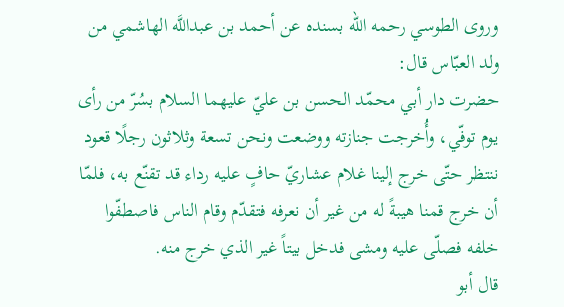وروى الطوسي رحمه الله بسنده عن أحمد بن عبداللَّه الهاشمي من ولد العبّاس قال:
حضرت دار أبي محمّد الحسن بن عليّ عليهما السلام بسُرّ من رأى يوم توفّي، وأُخرجت جنازته ووضعت ونحن تسعة وثلاثون رجلًا قعود ننتظر حتّى خرج إلينا غلام عشاريّ حافٍ عليه رداء قد تقنّع به، فلمّا أن خرج قمنا هيبةً له من غير أن نعرفه فتقدّم وقام الناس فاصطفّوا خلفه فصلّى عليه ومشى فدخل بيتاً غير الذي خرج منه.
قال أبو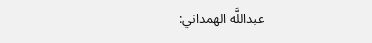عبداللَّه الهمداني: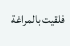فلقيت بالمراغة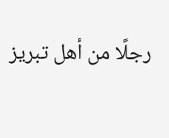رجلًا من أهل تبريز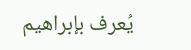يُعرف بإبراهيم